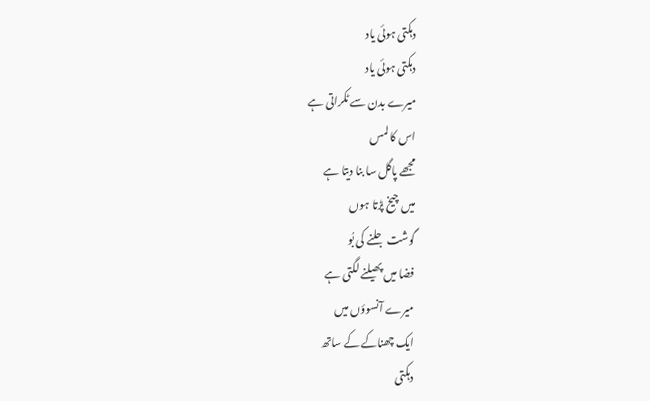دہکتی ہوئی یاد
دہکتی ہوئی یاد
میرے بدن سے ٹکراتی ہے
اس کا لمس
مجھے پاگل سا بنا دیتا ہے
میں چیخ پڑتا ہوں
گوشت جلنے کی بُو
فضا میں پھیلنے لگتی ہے
میرے آنسوؤں میں
ایک چھناکے کے ساتھ
دہکتی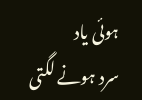ہوئی یاد
سرد ہونے لگتی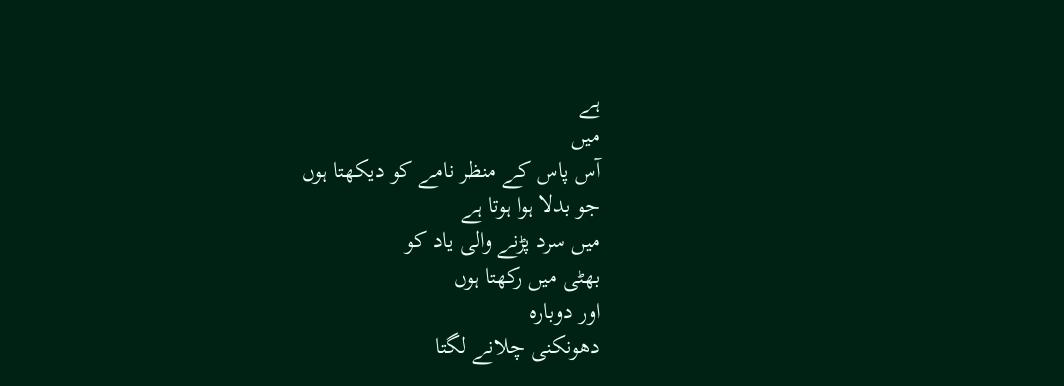ہے
میں
آس پاس کے منظر نامے کو دیکھتا ہوں
جو بدلا ہوا ہوتا ہے
میں سرد پڑنے والی یاد کو
بھٹی میں رکھتا ہوں
اور دوبارہ
دھونکنی چلانے لگتا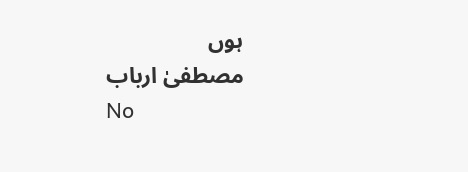ہوں
مصطفیٰ ارباب
No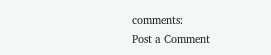comments:
Post a Comment